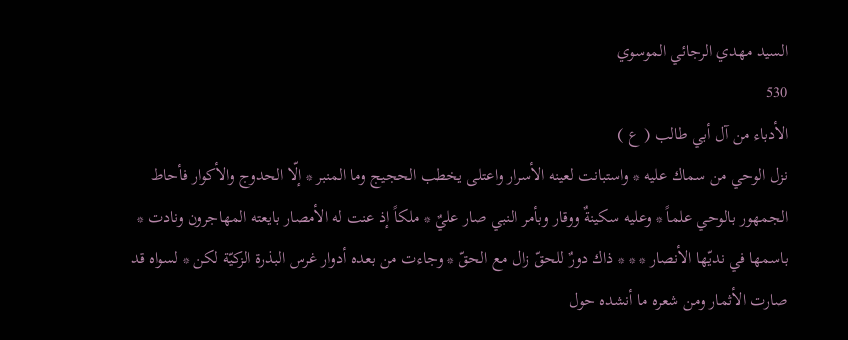السيد مهدي الرجائي الموسوي
530
الأدباء من آل أبي طالب ( ع )
نزل الوحي من سماك عليه * واستبانت لعينه الأسرار واعتلى يخطب الحجيج وما المنبر * إلّا الحدوج والأكوار فأحاط الجمهور بالوحي علماً * وعليه سكينةٌ ووقار وبأمر النبي صار عليٌ * ملكاً إذ عنت له الأمصار بايعته المهاجرون ونادت * باسمها في نديّها الأنصار * * * ذاك دورٌ للحقّ زال مع الحقّ * وجاءت من بعده أدوار غرس البذرة الزكيّة لكن * لسواه قد صارت الأثمار ومن شعره ما أنشده حول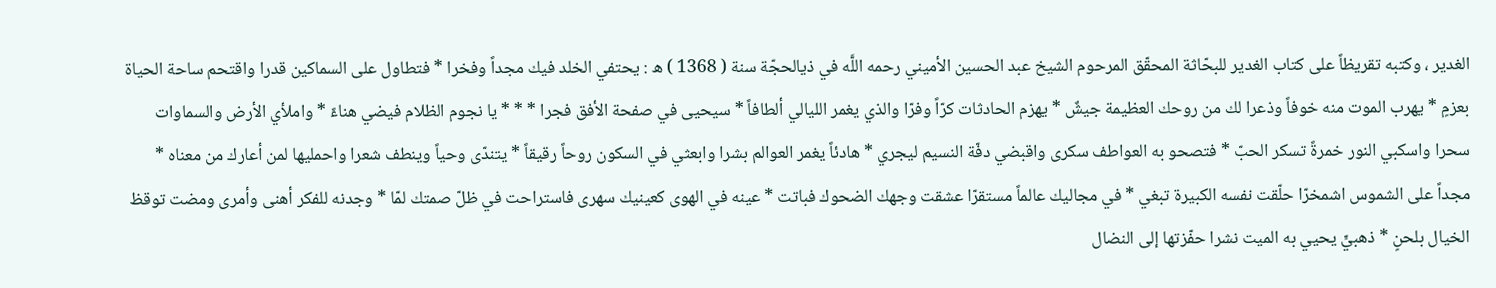الغدير ، وكتبه تقريظاً على كتاب الغدير للبحّاثة المحقّق المرحوم الشيخ عبد الحسين الأميني رحمه اللَّه في ذيالحجّة سنة ( 1368 ) ه : يحتفي الخلد فيك مجداً وفخرا * فتطاول على السماكين قدرا واقتحم ساحة الحياة بعزمٍ * يهرب الموت منه خوفاً وذعرا لك من روحك العظيمة جيشٌ * يهزم الحادثات كرّاً وفرّا والذي يغمر الليالي ألطافاً * سيحيى في صفحة الأفق فجرا * * * يا نجوم الظلام فيضي هناءً * واملأي الأرض والسماوات سحرا واسكبي النور خمرةً تسكر الحبّ * فتصحو به العواطف سكرى واقبضي دفّة النسيم ليجري * هادئاً يغمر العوالم بشرا وابعثي في السكون روحاً رقيقاً * يتندّى وحياً وينطف شعرا واحمليها لمن أعارك من معناه * مجداً على الشموس اشمخرّا حلّقت نفسه الكبيرة تبغي * في مجاليك عالماً مستقرّا عشقت وجهك الضحوك فباتت * عينه في الهوى كعينيك سهرى فاستراحت في ظلّ صمتك لمّا * وجدنه للفكر أهنى وأمرى ومضت توقظ الخيال بلحنٍ * ذهبيٍّ يحيي به الميت نشرا حفّزتها إلى النضال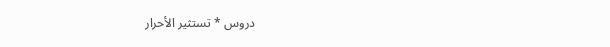دروس * تستثير الأحرار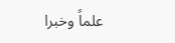علماً وخبرا